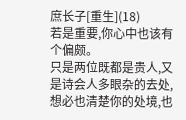庶长子[重生](18)
若是重要,你心中也该有个偏颇。
只是两位既都是贵人,又是诗会人多眼杂的去处,想必也清楚你的处境,也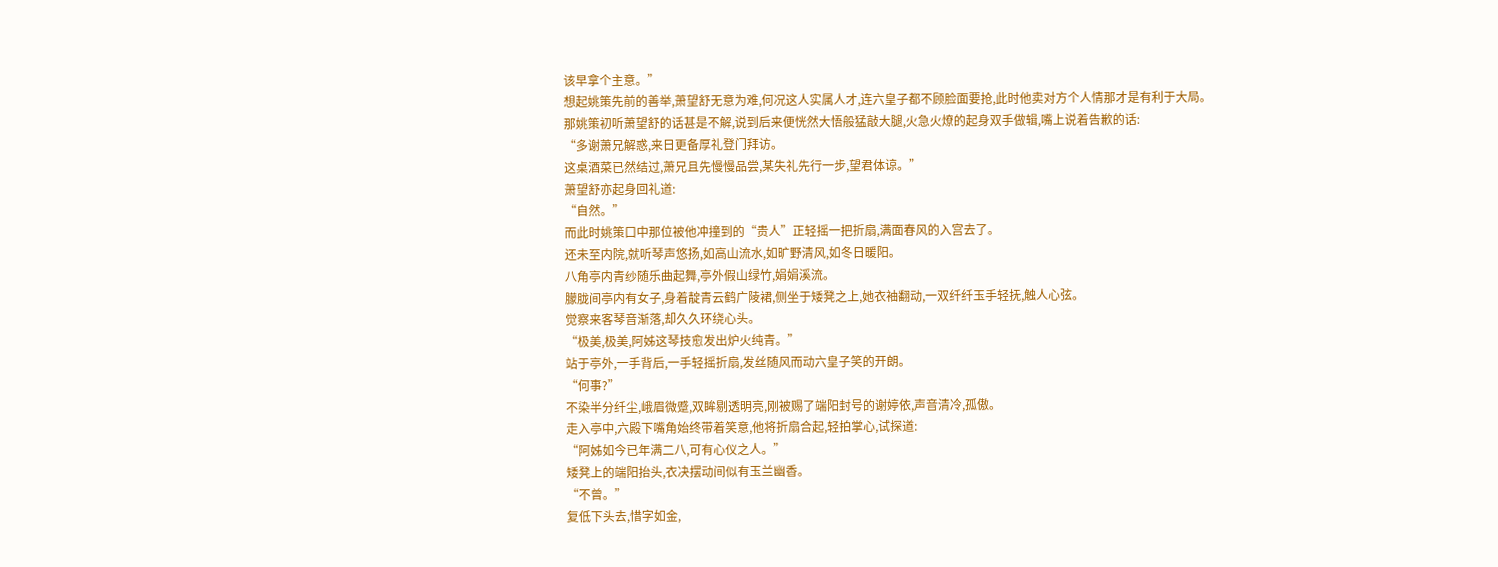该早拿个主意。”
想起姚策先前的善举,萧望舒无意为难,何况这人实属人才,连六皇子都不顾脸面要抢,此时他卖对方个人情那才是有利于大局。
那姚策初听萧望舒的话甚是不解,说到后来便恍然大悟般猛敲大腿,火急火燎的起身双手做辑,嘴上说着告歉的话:
“多谢萧兄解惑,来日更备厚礼登门拜访。
这桌酒菜已然结过,萧兄且先慢慢品尝,某失礼先行一步,望君体谅。”
萧望舒亦起身回礼道:
“自然。”
而此时姚策口中那位被他冲撞到的“贵人”正轻摇一把折扇,满面春风的入宫去了。
还未至内院,就听琴声悠扬,如高山流水,如旷野清风,如冬日暖阳。
八角亭内青纱随乐曲起舞,亭外假山绿竹,娟娟溪流。
朦胧间亭内有女子,身着靛青云鹤广陵裙,侧坐于矮凳之上,她衣袖翻动,一双纤纤玉手轻抚,触人心弦。
觉察来客琴音渐落,却久久环绕心头。
“极美,极美,阿姊这琴技愈发出炉火纯青。”
站于亭外,一手背后,一手轻摇折扇,发丝随风而动六皇子笑的开朗。
“何事?”
不染半分纤尘,峨眉微蹙,双眸剔透明亮,刚被赐了端阳封号的谢婷依,声音清冷,孤傲。
走入亭中,六殿下嘴角始终带着笑意,他将折扇合起,轻拍掌心,试探道:
“阿姊如今已年满二八,可有心仪之人。”
矮凳上的端阳抬头,衣决摆动间似有玉兰幽香。
“不曾。”
复低下头去,惜字如金,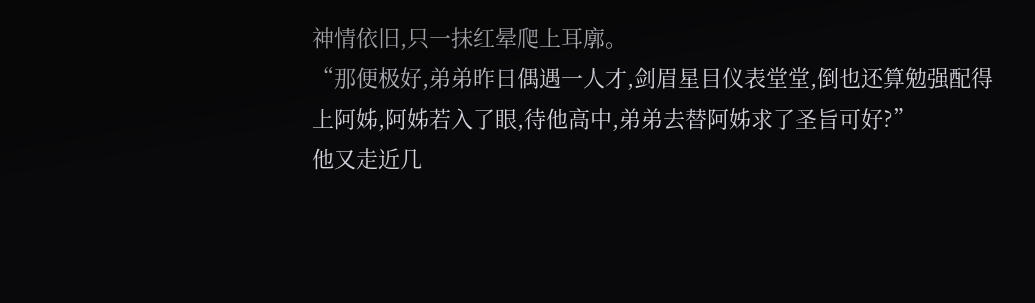神情依旧,只一抹红晕爬上耳廓。
“那便极好,弟弟昨日偶遇一人才,剑眉星目仪表堂堂,倒也还算勉强配得上阿姊,阿姊若入了眼,待他高中,弟弟去替阿姊求了圣旨可好?”
他又走近几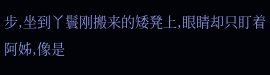步,坐到丫鬟刚搬来的矮凳上,眼睛却只盯着阿姊,像是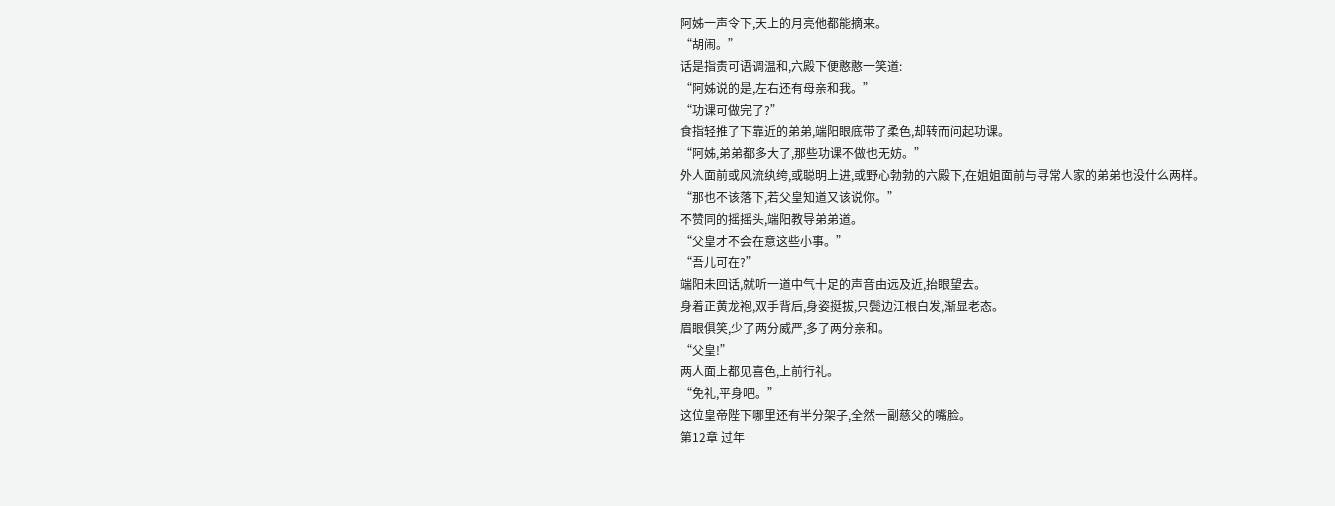阿姊一声令下,天上的月亮他都能摘来。
“胡闹。”
话是指责可语调温和,六殿下便憨憨一笑道:
“阿姊说的是,左右还有母亲和我。”
“功课可做完了?”
食指轻推了下靠近的弟弟,端阳眼底带了柔色,却转而问起功课。
“阿姊,弟弟都多大了,那些功课不做也无妨。”
外人面前或风流纨绔,或聪明上进,或野心勃勃的六殿下,在姐姐面前与寻常人家的弟弟也没什么两样。
“那也不该落下,若父皇知道又该说你。”
不赞同的摇摇头,端阳教导弟弟道。
“父皇才不会在意这些小事。”
“吾儿可在?”
端阳未回话,就听一道中气十足的声音由远及近,抬眼望去。
身着正黄龙袍,双手背后,身姿挺拔,只鬓边江根白发,渐显老态。
眉眼俱笑,少了两分威严,多了两分亲和。
“父皇!”
两人面上都见喜色,上前行礼。
“免礼,平身吧。”
这位皇帝陛下哪里还有半分架子,全然一副慈父的嘴脸。
第12章 过年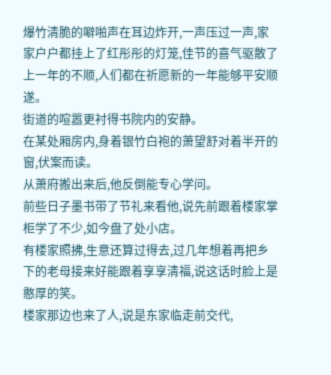爆竹清脆的噼啪声在耳边炸开,一声压过一声,家家户户都挂上了红彤彤的灯笼,佳节的喜气驱散了上一年的不顺,人们都在祈愿新的一年能够平安顺遂。
街道的喧嚣更衬得书院内的安静。
在某处厢房内,身着银竹白袍的萧望舒对着半开的窗,伏案而读。
从萧府搬出来后,他反倒能专心学问。
前些日子墨书带了节礼来看他,说先前跟着楼家掌柜学了不少,如今盘了处小店。
有楼家照拂,生意还算过得去,过几年想着再把乡下的老母接来好能跟着享享清福,说这话时脸上是憨厚的笑。
楼家那边也来了人,说是东家临走前交代,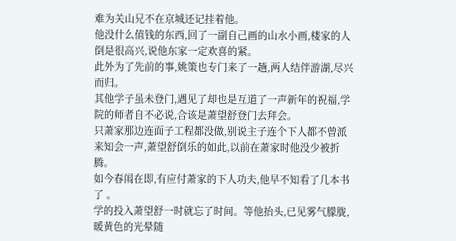难为关山兄不在京城还记挂着他。
他没什么值钱的东西,回了一副自己画的山水小画,楼家的人倒是很高兴,说他东家一定欢喜的紧。
此外为了先前的事,姚策也专门来了一趟,两人结伴游湖,尽兴而归。
其他学子虽未登门,遇见了却也是互道了一声新年的祝福,学院的师者自不必说,合该是萧望舒登门去拜会。
只萧家那边连面子工程都没做,别说主子连个下人都不曾派来知会一声,萧望舒倒乐的如此,以前在萧家时他没少被折腾。
如今春闱在即,有应付萧家的下人功夫,他早不知看了几本书了 。
学的投入萧望舒一时就忘了时间。等他抬头,已见雾气朦胧,暖黄色的光晕随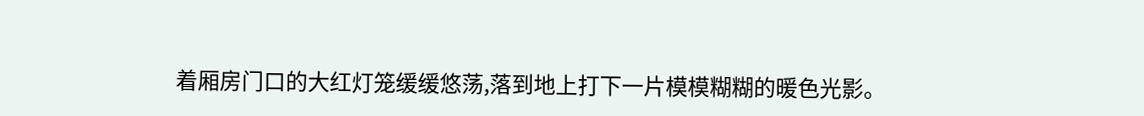着厢房门口的大红灯笼缓缓悠荡,落到地上打下一片模模糊糊的暖色光影。